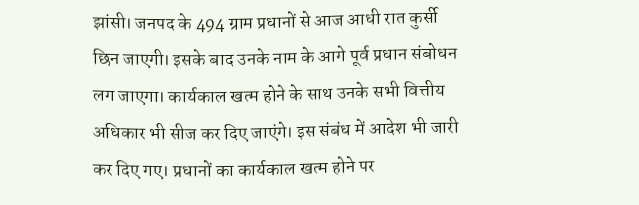झांसी। जनपद के 494 ग्राम प्रधानों से आज आधी रात कुर्सी छिन जाएगी। इसके बाद उनके नाम के आगे पूर्व प्रधान संबोधन लग जाएगा। कार्यकाल खत्म होने के साथ उनके सभी वित्तीय अधिकार भी सीज कर दिए जाएंगे। इस संबंध में आदेश भी जारी कर दिए गए। प्रधानों का कार्यकाल खत्म होने पर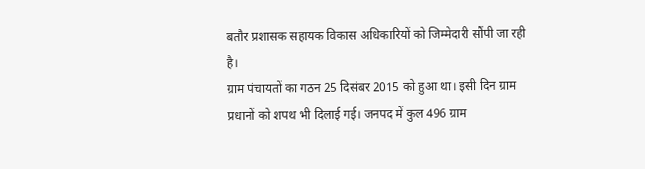बतौर प्रशासक सहायक विकास अधिकारियों को जिम्मेदारी सौंपी जा रही है।
ग्राम पंचायतों का गठन 25 दिसंबर 2015 को हुआ था। इसी दिन ग्राम प्रधानों को शपथ भी दिलाई गई। जनपद में कुल 496 ग्राम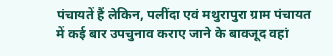पंचायतें हैं लेकिन, पलींदा एवं मथुरापुरा ग्राम पंचायत में कई बार उपचुनाव कराए जाने के बावजूद वहां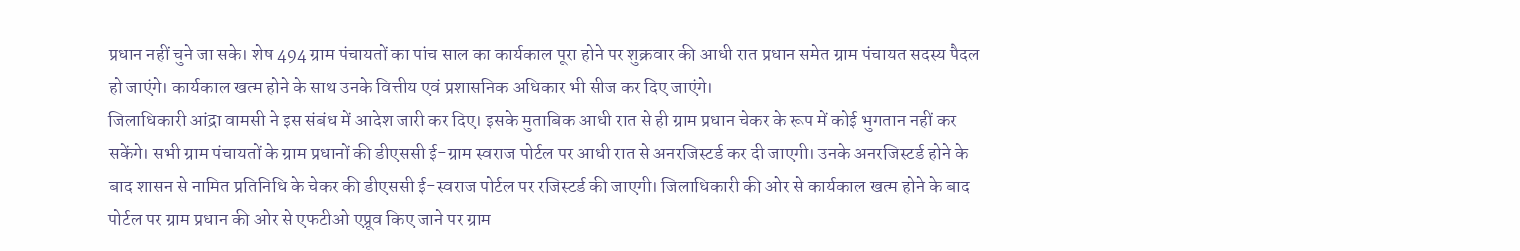प्रधान नहीं चुने जा सके। शेष 494 ग्राम पंचायतों का पांच साल का कार्यकाल पूरा होने पर शुक्रवार की आधी रात प्रधान समेत ग्राम पंचायत सदस्य पैदल हो जाएंगे। कार्यकाल खत्म होने के साथ उनके वित्तीय एवं प्रशासनिक अधिकार भी सीज कर दिए जाएंगे।
जिलाधिकारी आंद्रा वामसी ने इस संबंध में आदेश जारी कर दिए। इसके मुताबिक आधी रात से ही ग्राम प्रधान चेकर के रूप में कोई भुगतान नहीं कर सकेंगे। सभी ग्राम पंचायतों के ग्राम प्रधानों की डीएससी ई-ग्राम स्वराज पोर्टल पर आधी रात से अनरजिस्टर्ड कर दी जाएगी। उनके अनरजिस्टर्ड होने के बाद शासन से नामित प्रतिनिधि के चेकर की डीएससी ई-स्वराज पोर्टल पर रजिस्टर्ड की जाएगी। जिलाधिकारी की ओर से कार्यकाल खत्म होने के बाद पोर्टल पर ग्राम प्रधान की ओर से एफटीओ एप्रूव किए जाने पर ग्राम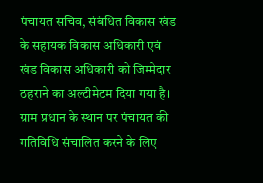पंचायत सचिव, संबंधित विकास खंड के सहायक विकास अधिकारी एवं खंड विकास अधिकारी को जिम्मेदार ठहराने का अल्टीमेटम दिया गया है। ग्राम प्रधान के स्थान पर पंचायत की गतिविधि संचालित करने के लिए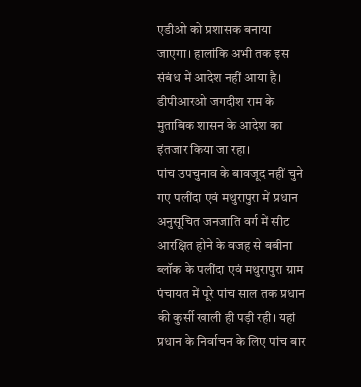एडीओ को प्रशासक बनाया जाएगा। हालांकि अभी तक इस संबंध में आदेश नहीं आया है। डीपीआरओ जगदीश राम के मुताबिक शासन के आदेश का इंतजार किया जा रहा।
पांच उपचुनाव के बावजूद नहीं चुने गए पलींदा एवं मथुरापुरा में प्रधान
अनुसूचित जनजाति वर्ग में सीट आरक्षित होने के वजह से बबीना ब्लॉक के पलींदा एवं मथुरापुरा ग्राम पंचायत में पूरे पांच साल तक प्रधान की कुर्सी खाली ही पड़ी रही। यहां प्रधान के निर्वाचन के लिए पांच बार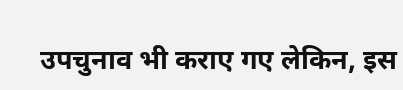उपचुनाव भी कराए गए लेकिन, इस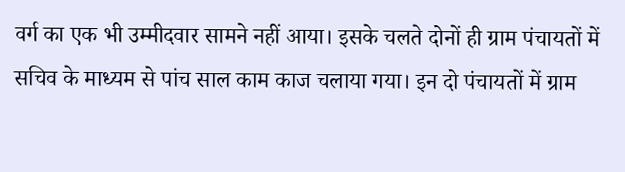वर्ग का एक भी उम्मीदवार सामने नहीं आया। इसके चलते दोनों ही ग्राम पंचायतों में सचिव के माध्यम से पांच साल काम काज चलाया गया। इन दो पंचायतों में ग्राम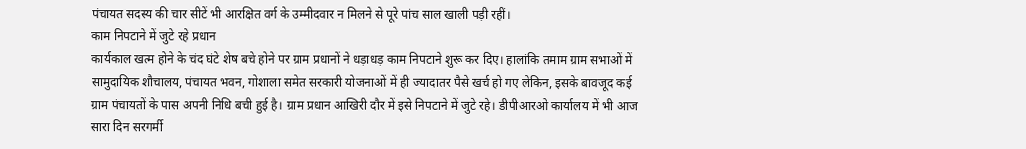पंचायत सदस्य की चार सीटें भी आरक्षित वर्ग के उम्मीदवार न मिलने से पूरे पांच साल खाली पड़ी रहीं।
काम निपटाने में जुटे रहे प्रधान
कार्यकाल खत्म होने के चंद घंटे शेष बचे होने पर ग्राम प्रधानों ने धड़ाधड़ काम निपटाने शुरू कर दिए। हालांकि तमाम ग्राम सभाओं में सामुदायिक शौचालय, पंचायत भवन, गोशाला समेत सरकारी योजनाओं में ही ज्यादातर पैसे खर्च हो गए लेकिन, इसके बावजूद कई ग्राम पंचायतों के पास अपनी निधि बची हुई है। ग्राम प्रधान आखिरी दौर में इसे निपटाने में जुटे रहे। डीपीआरओ कार्यालय में भी आज सारा दिन सरगर्मी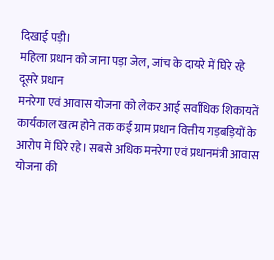दिखाई पड़ी।
महिला प्रधान को जाना पड़ा जेल, जांच के दायरे में घिरे रहे दूसरे प्रधान
मनरेगा एवं आवास योजना को लेकर आई सर्वाधिक शिकायतें
कार्यकाल खत्म होने तक कई ग्राम प्रधान वित्तीय गड़बड़ियों के आरोप में घिरे रहे। सबसे अधिक मनरेगा एवं प्रधानमंत्री आवास योजना की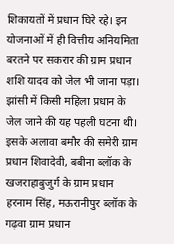शिकायतों में प्रधान घिरे रहे। इन योजनाओं में ही वित्तीय अनियमिता बरतने पर सकरार की ग्राम प्रधान शशि यादव को जेल भी जाना पड़ा। झांसी में किसी महिला प्रधान के जेल जाने की यह पहली घटना थी। इसके अलावा बमौर की समेरी ग्राम प्रधान शिवादेवी, बबीना ब्लॉक के खजराहाबुजुर्ग के ग्राम प्रधान हरनाम सिंह, मऊरानीपुर ब्लॉक के गढ़वा ग्राम प्रधान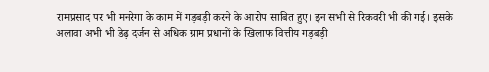रामप्रसाद पर भी मनरेगा के काम में गड़बड़ी करने के आरोप साबित हुए। इन सभी से रिकवरी भी की गई। इसके अलावा अभी भी डेढ़ दर्जन से अधिक ग्राम प्रधानों के खिलाफ वित्तीय गड़बड़ी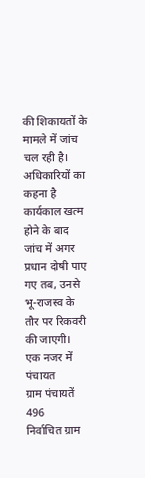की शिकायतों के मामले में जांच चल रही है। अधिकारियों का कहना है कार्यकाल खत्म होने के बाद जांच में अगर प्रधान दोषी पाए गए तब, उनसे भू-राजस्व के तौर पर रिकवरी की जाएगी।
एक नजर में पंचायत
ग्राम पंचायतें 496
निर्वाचित ग्राम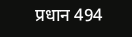प्रधान 494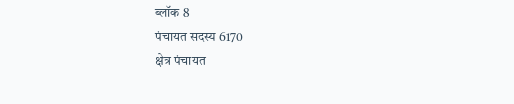ब्लॉक 8
पंचायत सदस्य 6170
क्षेत्र पंचायत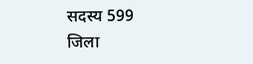सदस्य 599
जिला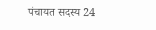पंचायत सदस्य 24